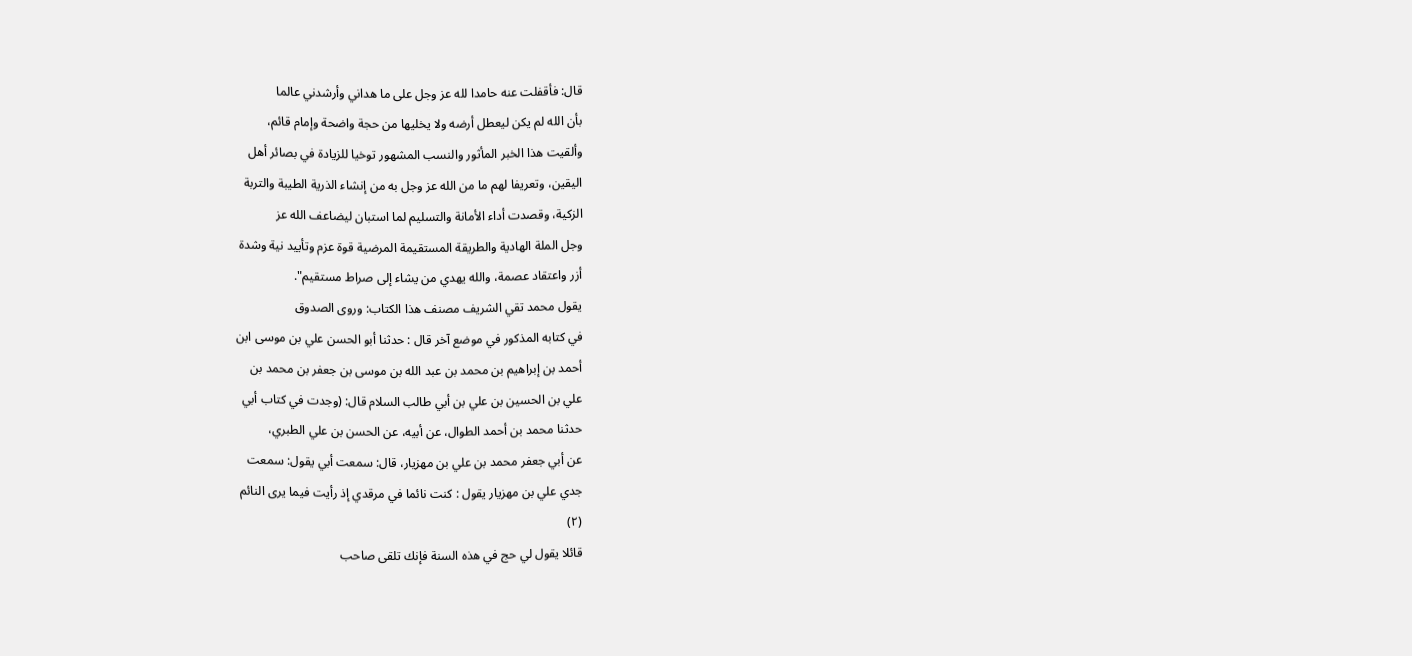قال: فأقفلت عنه حامدا لله عز وجل على ما هداني وأرشدني عالما
بأن الله لم يكن ليعطل أرضه ولا يخليها من حجة واضحة وإمام قائم،
وألقيت هذا الخبر المأثور والنسب المشهور توخيا للزيادة في بصائر أهل
اليقين، وتعريفا لهم ما من الله عز وجل به من إنشاء الذرية الطيبة والتربة
الزكية، وقصدت أداء الأمانة والتسليم لما استبان ليضاعف الله عز
وجل الملة الهادية والطريقة المستقيمة المرضية قوة عزم وتأييد نية وشدة
أزر واعتقاد عصمة، والله يهدي من يشاء إلى صراط مستقيم".
يقول محمد تقي الشريف مصنف هذا الكتاب: وروى الصدوق
في كتابه المذكور في موضع آخر قال : حدثنا أبو الحسن علي بن موسى ابن
أحمد بن إبراهيم بن محمد بن عبد الله بن موسی بن جعفر بن محمد بن
علي بن الحسين بن علي بن أبي طالب السلام قال: (وجدت في كتاب أبي
حدثنا محمد بن أحمد الطوال، عن أبيه، عن الحسن بن علي الطبري،
عن أبي جعفر محمد بن علي بن مهزیار، قال: سمعت أبي يقول: سمعت
جدي علي بن مهزيار يقول : كنت نائما في مرقدي إذ رأيت فيما يرى النائم
(۲)
قائلا يقول لي حج في هذه السنة فإنك تلقى صاحب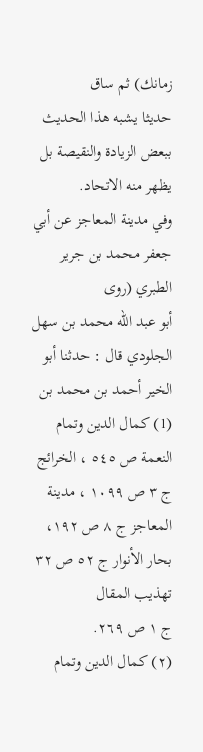زمانك) ثم ساق
حديثا يشبه هذا الحديث ببعض الزيادة والنقيصة بل يظهر منه الاتحاد.
وفي مدينة المعاجز عن أبي جعفر محمد بن جرير الطبري (روى
أبو عبد الله محمد بن سهل الجلودي قال : حدثنا أبو الخير أحمد بن محمد بن
(1) کمال الدين وتمام النعمة ص ٥٤٥ ، الخرائج ج ۳ ص ۱۰۹۹ ، مدينة المعاجز ج ۸ ص ۱۹۲، بحار الأنوار ج ٥٢ ص ٣٢ تهذيب المقال
ج ١ ص ٢٦٩.
(۲) کمال الدين وتمام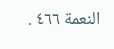النعمة ٤٦٦ .